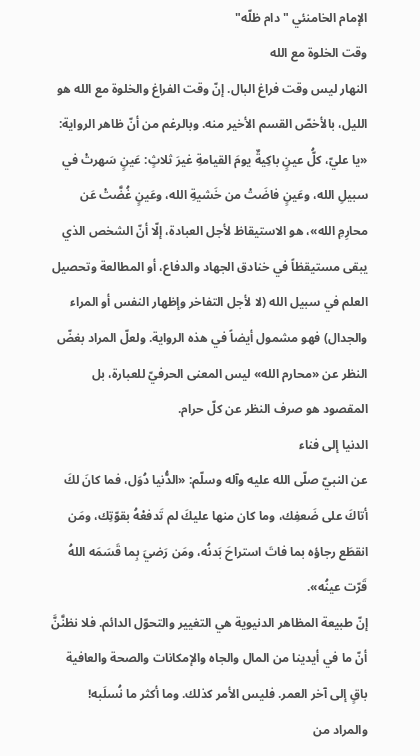الإمام الخامنئي "دام ظلّه"
وقت الخلوة مع الله
النهار ليس وقت فراغ البال. إنّ وقت الفراغ والخلوة مع الله هو الليل، بالأخصّ القسم الأخير منه. وبالرغم من أنّ ظاهر الرواية: «يا عليّ، كلُّ عينٍ باكِيةٌ يومَ القيامةِ غيرَ ثلاثٍ: عَينٍ سَهرتْ في سبيلِ الله، وعَينٍ فاضَتْ من خَشيةِ الله، وعَينٍ غُضَّتْ عَن محارِمِ الله»، هو الاستيقاظ لأجل العبادة، إلّا أنّ الشخص الذي يبقى مستيقظاً في خنادق الجهاد والدفاع، أو المطالعة وتحصيل العلم في سبيل الله (لا لأجل التفاخر وإظهار النفس أو المراء والجدال) فهو مشمول أيضاً في هذه الرواية. ولعلّ المراد بغضّ النظر عن «محارم الله» ليس المعنى الحرفيّ للعبارة، بل المقصود هو صرف النظر عن كلّ حرام.
الدنيا إلى فناء
عن النبيّ صلّى الله عليه وآله وسلّم: «الدُّنيا دُوَل، فما كانَ لكَ أتاكَ على ضَعفِك، وما كان منها عليكَ لم تَدفعْهُ بقوّتِك، ومَن انقطَع رجاؤه بما فاتَ استراحَ بَدنُه، ومَن رَضيَ بِما قَسَمَه اللهُ قَرّت عينُه».
إنّ طبيعة المظاهر الدنيوية هي التغيير والتحوّل الدائم. فلا نظنَّنَّ أنّ ما في أيدينا من المال والجاه والإمكانات والصحة والعافية باقٍ إلى آخر العمر. فليس الأمر كذلك. وما أكثر ما نُسلَبه!
والمراد من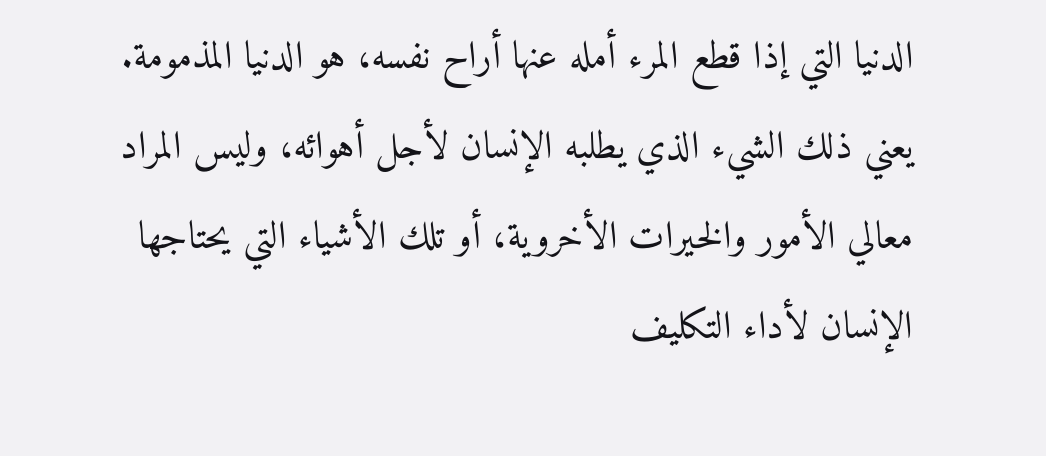الدنيا التي إذا قطع المرء أمله عنها أراح نفسه، هو الدنيا المذمومة. يعني ذلك الشيء الذي يطلبه الإنسان لأجل أهوائه، وليس المراد معالي الأمور والخيرات الأخروية، أو تلك الأشياء التي يحتاجها الإنسان لأداء التكليف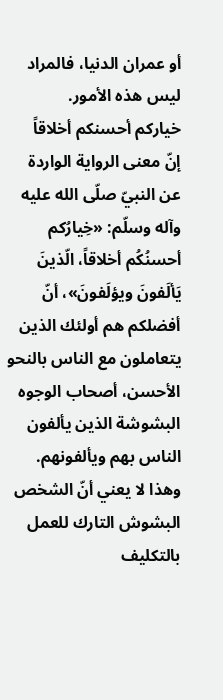أو عمران الدنيا، فالمراد ليس هذه الأمور.
خياركم أحسنكم أخلاقاً
إنّ معنى الرواية الواردة عن النبيّ صلّى الله عليه وآله وسلّم: «خِيارُكم أحسنُكُم أخلاقاً، الّذينَ يَألَفونَ ويؤلَفونَ»، أنّ أفضلكم هم أولئك الذين يتعاملون مع الناس بالنحو الأحسن، أصحاب الوجوه البشوشة الذين يألفون الناس بهم ويألفونهم. وهذا لا يعني أنّ الشخص البشوش التارك للعمل بالتكليف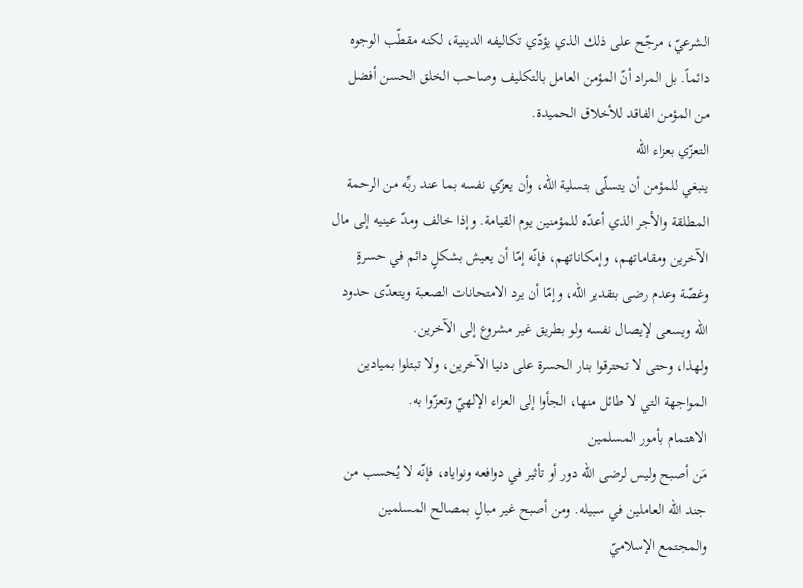الشرعيّ، مرجّح على ذلك الذي يؤدّي تكاليفه الدينية، لكنه مقطّب الوجوه دائماً. بل المراد أنّ المؤمن العامل بالتكليف وصاحب الخلق الحسن أفضل من المؤمن الفاقد للأخلاق الحميدة.
التعزّي بعزاء الله
ينبغي للمؤمن أن يتسلّى بتسلية الله، وأن يعزّي نفسه بما عند ربِّه من الرحمة المطلقة والأجر الذي أعدّه للمؤمنين يوم القيامة. وإذا خالف ومدّ عينيه إلى مال الآخرين ومقاماتهم، وإمكاناتهم، فإنّه إمّا أن يعيش بشكلٍ دائم في حسرةٍ وغصّة وعدم رضى بتقدير الله، وإمّا أن يرد الامتحانات الصعبة ويتعدّى حدود الله ويسعى لإيصال نفسه ولو بطريق غير مشروع إلى الآخرين.
ولهذا، وحتى لا تحترقوا بنار الحسرة على دنيا الآخرين، ولا تبتلوا بميادين المواجهة التي لا طائل منها، الجأوا إلى العزاء الإلهيّ وتعزّوا به.
الاهتمام بأمور المسلمين
مَن أصبح وليس لرضى الله دور أو تأثير في دوافعه ونواياه، فإنّه لا يُحسب من جند الله العاملين في سبيله. ومن أصبح غير مبالٍ بمصالح المسلمين والمجتمع الإسلاميّ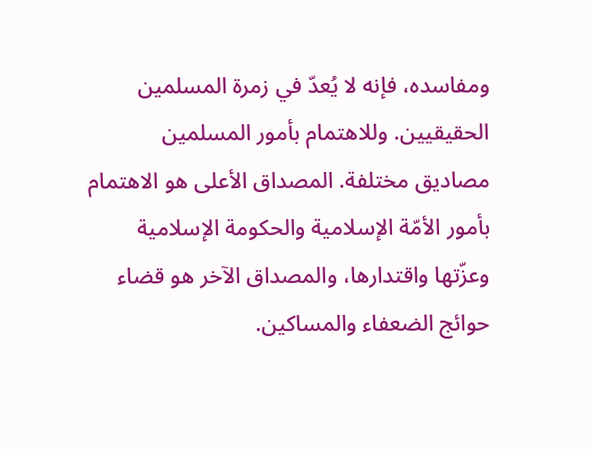ومفاسده، فإنه لا يُعدّ في زمرة المسلمين الحقيقيين. وللاهتمام بأمور المسلمين مصاديق مختلفة. المصداق الأعلى هو الاهتمام بأمور الأمّة الإسلامية والحكومة الإسلامية وعزّتها واقتدارها، والمصداق الآخر هو قضاء حوائج الضعفاء والمساكين.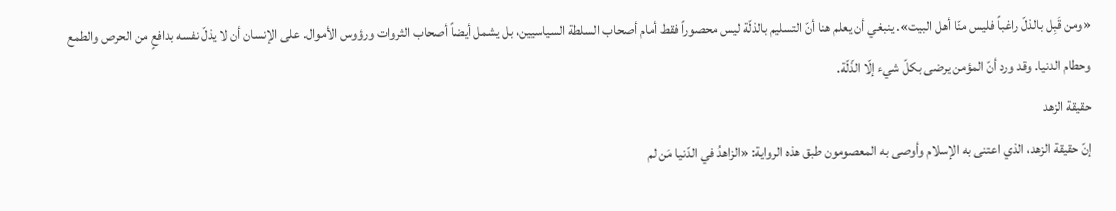«ومن قَبِل بالذلّ راغباً فليس منّا أهل البيت». ينبغي أن يعلم هنا أنّ التسليم بالذلّة ليس محصوراً فقط أمام أصحاب السلطة السياسيين، بل يشمل أيضاً أصحاب الثروات ورؤوس الأموال. على الإنسان أن لا يذلّ نفسه بدافعٍ من الحرص والطمع وحطام الدنيا. وقد ورد أنّ المؤمن يرضى بكلّ شيء إلّا الذّلّة.
حقيقة الزهد
إنّ حقيقة الزهد، الذي اعتنى به الإسلام وأوصى به المعصومون طبق هذه الرواية: «الزاهدُ في الدّنيا مَن لم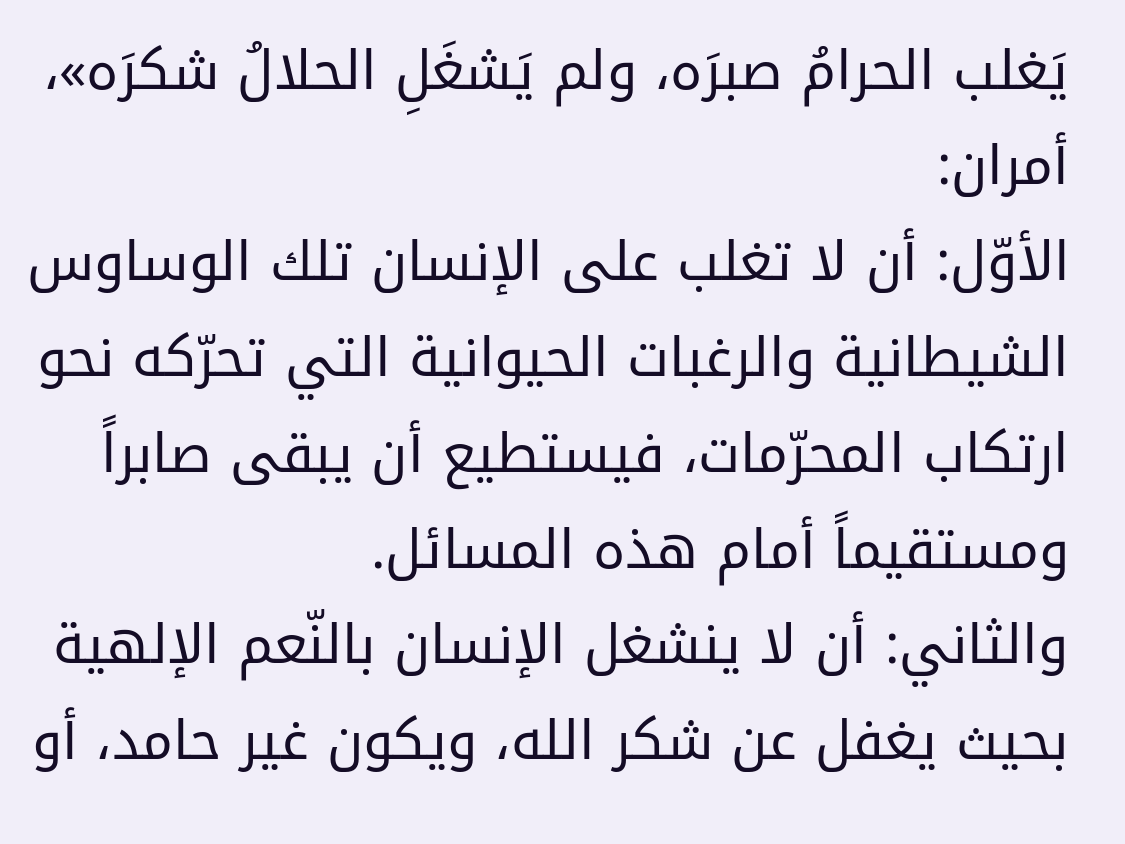يَغلب الحرامُ صبرَه، ولم يَشغَلِ الحلالُ شكرَه»، أمران:
الأوّل: أن لا تغلب على الإنسان تلك الوساوس الشيطانية والرغبات الحيوانية التي تحرّكه نحو ارتكاب المحرّمات، فيستطيع أن يبقى صابراً ومستقيماً أمام هذه المسائل.
والثاني: أن لا ينشغل الإنسان بالنّعم الإلهية بحيث يغفل عن شكر الله، ويكون غير حامد، أو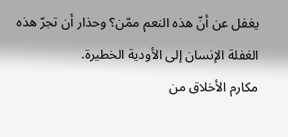يغفل عن أنّ هذه النعم ممّن؟ وحذار أن تجرّ هذه الغفلة الإنسان إلى الأودية الخطيرة.
مكارم الأخلاق من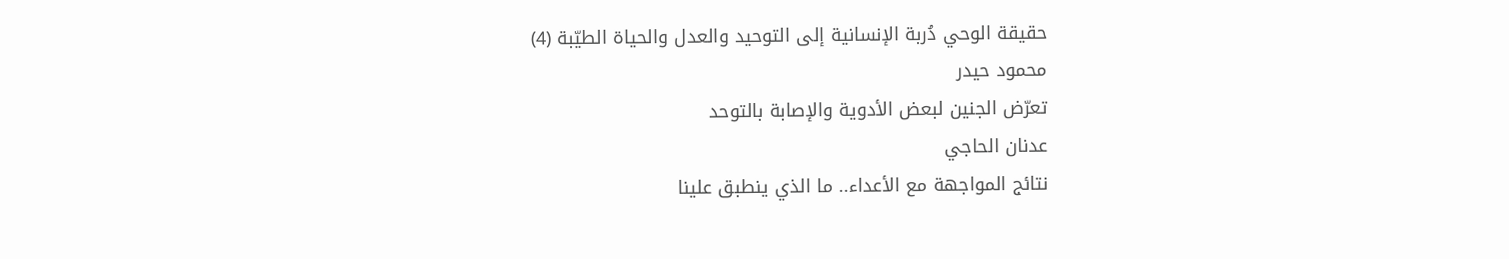حقيقة الوحي دُربة الإنسانية إلى التوحيد والعدل والحياة الطيّبة (4)
محمود حيدر
تعرّض الجنين لبعض الأدوية والإصابة بالتوحد
عدنان الحاجي
نتائج المواجهة مع الأعداء.. ما الذي ينطبق علينا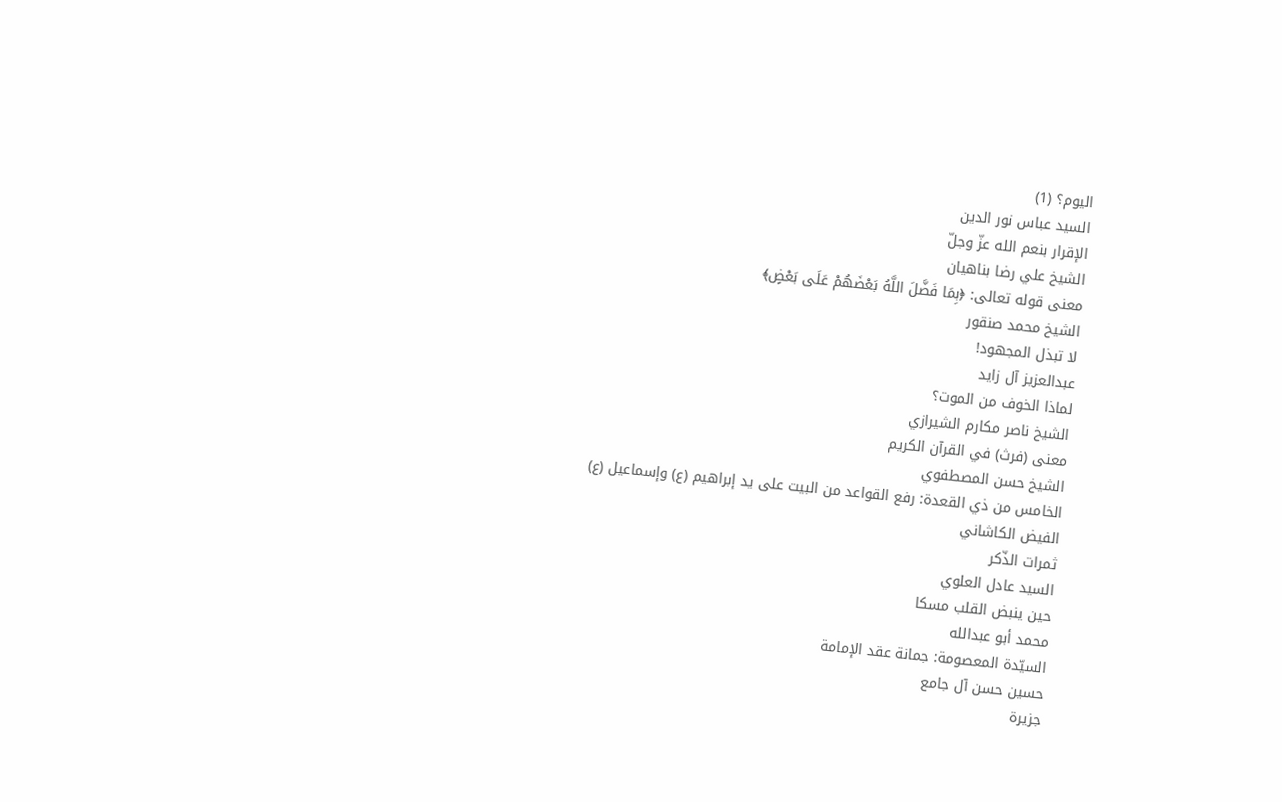اليوم؟ (1)
السيد عباس نور الدين
الإقرار بنعم الله عزّ وجلّ
الشيخ علي رضا بناهيان
معنى قوله تعالى: ﴿بِمَا فَضَّلَ اللَّهُ بَعْضَهُمْ عَلَى بَعْضٍ﴾
الشيخ محمد صنقور
لا تبذل المجهود!
عبدالعزيز آل زايد
لماذا الخوف من الموت؟
الشيخ ناصر مكارم الشيرازي
معنى (فرث) في القرآن الكريم
الشيخ حسن المصطفوي
الخامس من ذي القعدة: رفع القواعد من البيت على يد إبراهيم (ع) وإسماعيل (ع)
الفيض الكاشاني
ثمرات الذّكر
السيد عادل العلوي
حين ينبض القلب مسكا
محمد أبو عبدالله
السيّدة المعصومة: جمانة عقد الإمامة
حسين حسن آل جامع
جزيرة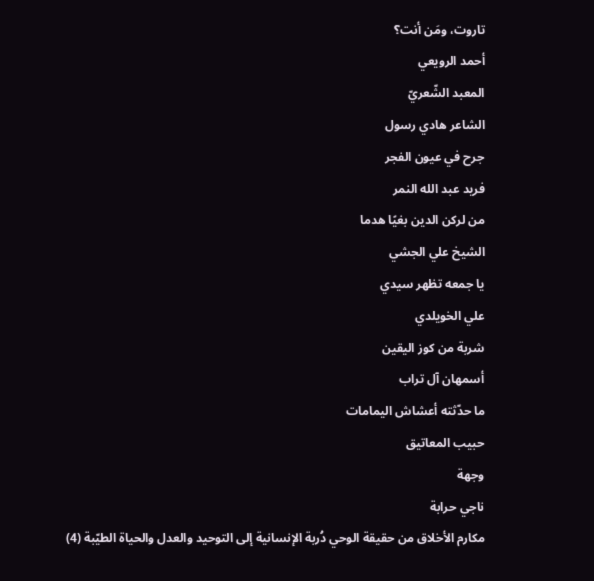تاروت، ومَن أنت؟
أحمد الرويعي
المعبد الشّعريّ
الشاعر هادي رسول
جرح في عيون الفجر
فريد عبد الله النمر
من لركن الدين بغيًا هدما
الشيخ علي الجشي
يا جمعه تظهر سيدي
علي الخويلدي
شربة من كوز اليقين
أسمهان آل تراب
ما حدّثته أعشاش اليمامات
حبيب المعاتيق
وجهة
ناجي حرابة
مكارم الأخلاق من حقيقة الوحي دُربة الإنسانية إلى التوحيد والعدل والحياة الطيّبة (4)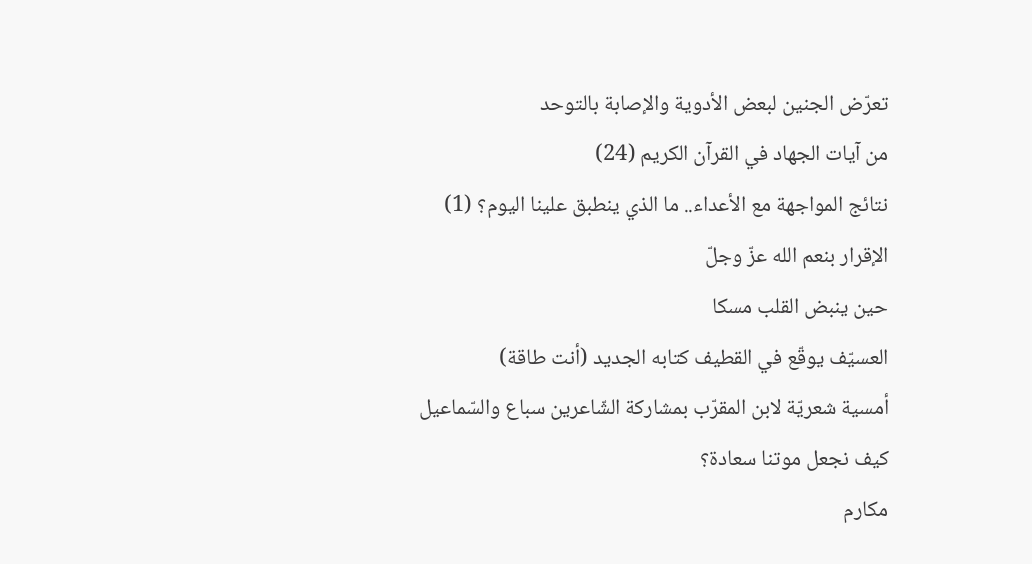تعرّض الجنين لبعض الأدوية والإصابة بالتوحد
من آيات الجهاد في القرآن الكريم (24)
نتائج المواجهة مع الأعداء.. ما الذي ينطبق علينا اليوم؟ (1)
الإقرار بنعم الله عزّ وجلّ
حين ينبض القلب مسكا
العسيّف يوقّع في القطيف كتابه الجديد (أنت طاقة)
أمسية شعريّة لابن المقرّب بمشاركة الشّاعرين سباع والسّماعيل
كيف نجعل موتنا سعادة؟
مكارم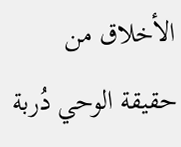الأخلاق من حقيقة الوحي دُربة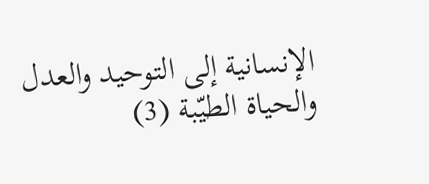الإنسانية إلى التوحيد والعدل والحياة الطيّبة (3)